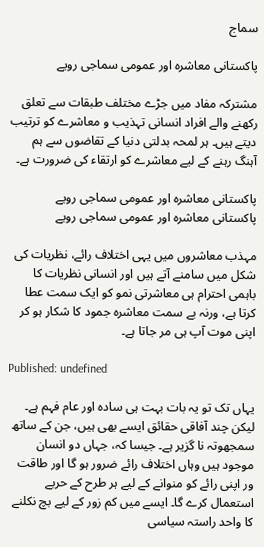سماج

پاکستانی معاشرہ اور عمومی سماجی رویے

مشترکہ مفاد میں جڑے مختلف طبقات سے تعلق رکھنے والے افراد انسانی تہذیب و معاشرے کو ترتیب دیتے ہیں۔ ہر لمحہ بدلتی دنیا کے تقاضوں سے ہم آہنگ رہنے کے لیے معاشرے کو ارتقاء کی ضرورت ہے۔

پاکستانی معاشرہ اور عمومی سماجی رویے
پاکستانی معاشرہ اور عمومی سماجی رویے

مہذب معاشروں میں یہی اختلاف رائے، نظریات کی شکل میں سامنے آتے ہیں اور انسانی نظریات کا باہمی احترام ہی معاشرتی نمو کو ایک سمت عطا کرتا ہے، ورنہ بے سمت معاشرہ جمود کا شکار ہو کر اپنی موت آپ ہی مر جاتا ہے۔

Published: undefined

یہاں تک تو یہ بات بہت ہی سادہ اور عام فہم ہے۔ لیکن چند آفاقی حقائق ایسے بھی ہیں، جن کے ساتھ سمجھوتہ نا گزیر ہے۔ جیسا کہ، جہاں دو انسان موجود ہیں وہاں اختلاف رائے ضرور ہو گا اور طاقت ور اپنی رائے کو منوانے کے لیے ہر طرح کے حربے استعمال کرے گا۔ ایسے میں کم زور کے لیے بچ نکلنے کا واحد راستہ سیاسی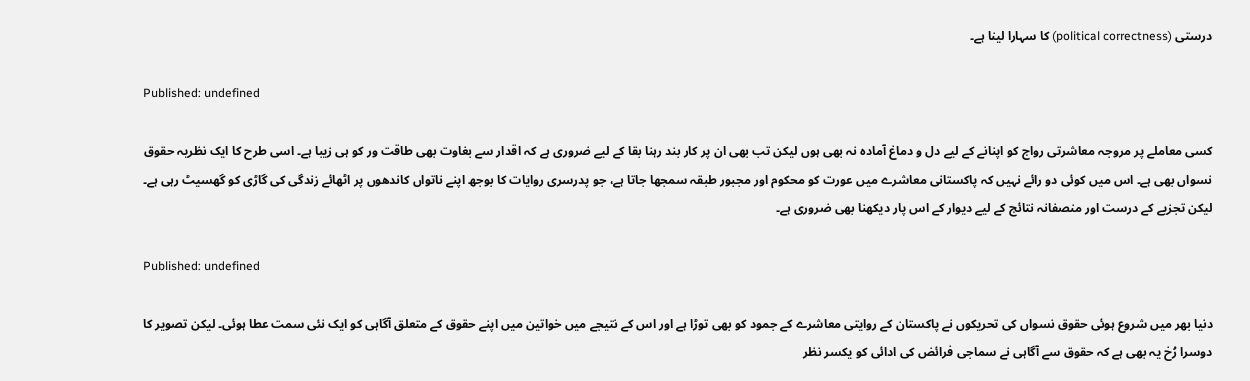درستی (political correctness) کا سہارا لینا ہے۔

Published: undefined

کسی معاملے پر مروجہ معاشرتی رواج کو اپنانے کے لیے دل و دماغ آمادہ نہ بھی ہوں لیکن تب بھی ان پر کار بند رہنا بقا کے لیے ضروری ہے کہ اقدار سے بغاوت بھی طاقت ور کو ہی زیبا ہے۔ اسی طرح کا ایک نظریہ حقوق نسواں بھی ہے۔ اس میں کوئی دو رائے نہیں کہ پاکستانی معاشرے میں عورت کو محکوم اور مجبور طبقہ سمجھا جاتا ہے، جو پدرسری روایات کا بوجھ اپنے ناتواں کاندھوں پر اٹھائے زندگی کی گاڑی کو گھسیٹ رہی ہے۔ لیکن تجزیے کے درست اور منصفانہ نتائج کے لیے دیوار کے اس پار دیکھنا بھی ضروری ہے۔

Published: undefined

دنیا بھر میں شروع ہوئی حقوق نسواں کی تحریکوں نے پاکستان کے روایتی معاشرے کے جمود کو بھی توڑا ہے اور اس کے نتیجے میں خواتین میں اپنے حقوق کے متعلق آگاہی کو ایک نئی سمت عطا ہوئی۔ لیکن تصویر کا دوسرا رُخ یہ بھی ہے کہ حقوق سے آگاہی نے سماجی فرائض کی ادائی کو یکسر نظر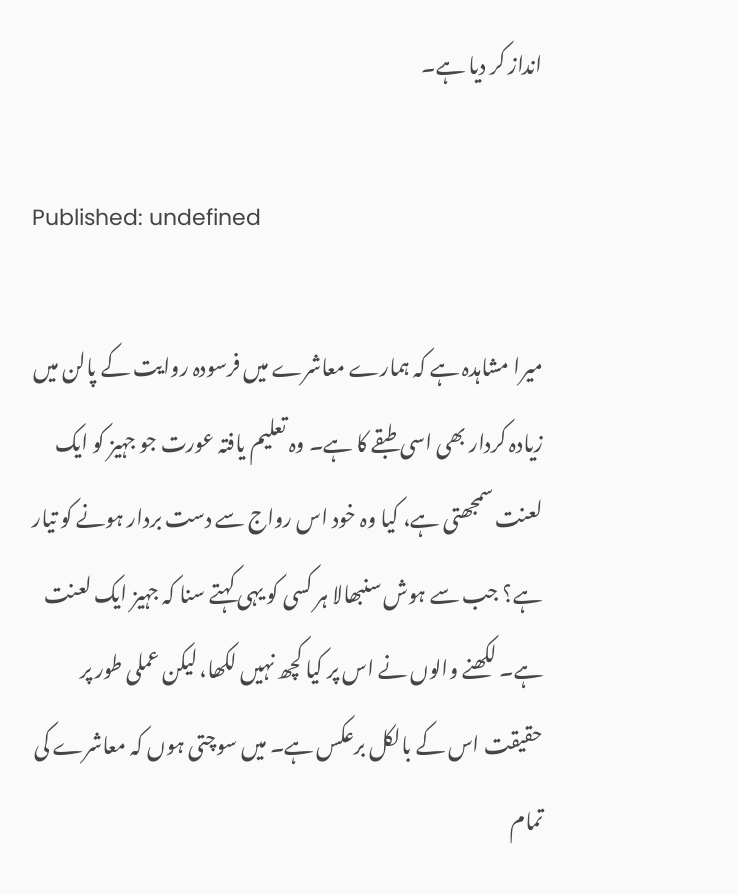انداز کر دیا ہے۔

Published: undefined

میرا مشاہدہ ہے کہ ہمارے معاشرے میں فرسودہ روایت کے پالن میں زیادہ کردار بھی اسی طبقے کا ہے۔ وہ تعلیم یافتہ عورت جو جہیز کو ایک لعنت سمجھتی ہے، کیا وہ خود اس رواج سے دست بردار ہونے کو تیار ہے؟ جب سے ہوش سنبھالا ہر کسی کو یہی کہتے سنا کہ جہیز ایک لعنت ہے۔ لکھنے والوں نے اس پر کیا کچھ نہیں لکھا، لیکن عملی طور پر حقیقت اس کے بالکل برعکس ہے۔ میں سوچتی ہوں کہ معاشرے کی تمام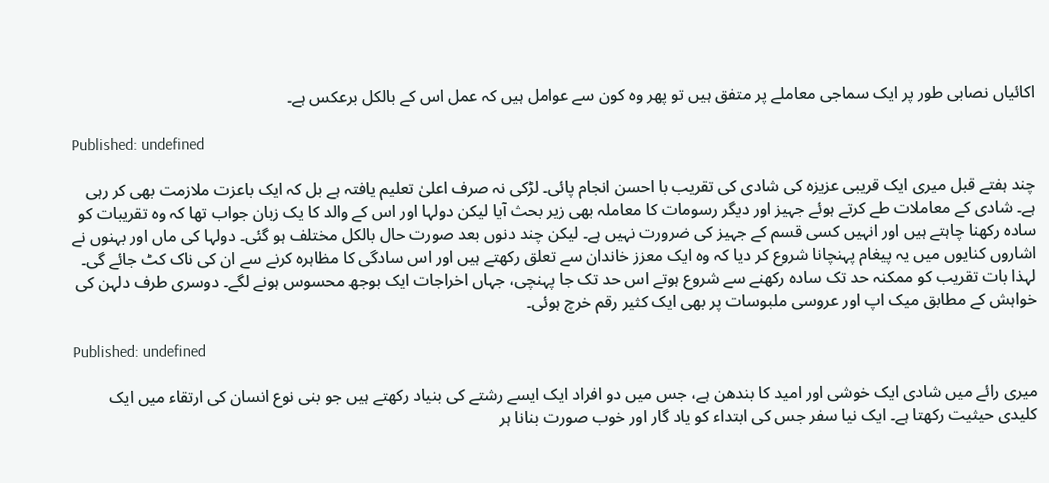اکائیاں نصابی طور پر ایک سماجی معاملے پر متفق ہیں تو پھر وہ کون سے عوامل ہیں کہ عمل اس کے بالکل برعکس ہے۔

Published: undefined

چند ہفتے قبل میری ایک قریبی عزیزہ کی شادی کی تقریب با احسن انجام پائی۔ لڑکی نہ صرف اعلیٰ تعلیم یافتہ ہے بل کہ ایک باعزت ملازمت بھی کر رہی ہے۔ شادی کے معاملات طے کرتے ہوئے جہیز اور دیگر رسومات کا معاملہ بھی زیر بحث آیا لیکن دولہا اور اس کے والد کا یک زبان جواب تھا کہ وہ تقریبات کو سادہ رکھنا چاہتے ہیں اور انہیں کسی قسم کے جہیز کی ضرورت نہیں ہے۔ لیکن چند دنوں بعد صورت حال بالکل مختلف ہو گئی۔ دولہا کی ماں اور بہنوں نے اشاروں کنایوں میں یہ پیغام پہنچانا شروع کر دیا کہ وہ ایک معزز خاندان سے تعلق رکھتے ہیں اور اس سادگی کا مظاہرہ کرنے سے ان کی ناک کٹ جائے گی۔ لہذا بات تقریب کو ممکنہ حد تک سادہ رکھنے سے شروع ہوتے اس حد تک جا پہنچی، جہاں اخراجات ایک بوجھ محسوس ہونے لگے۔ دوسری طرف دلہن کی خواہش کے مطابق میک اپ اور عروسی ملبوسات پر بھی ایک کثیر رقم خرچ ہوئی۔

Published: undefined

میری رائے میں شادی ایک خوشی اور امید کا بندھن ہے، جس میں دو افراد ایک ایسے رشتے کی بنیاد رکھتے ہیں جو بنی نوع انسان کی ارتقاء میں ایک کلیدی حیثیت رکھتا ہے۔ ایک نیا سفر جس کی ابتداء کو یاد گار اور خوب صورت بنانا ہر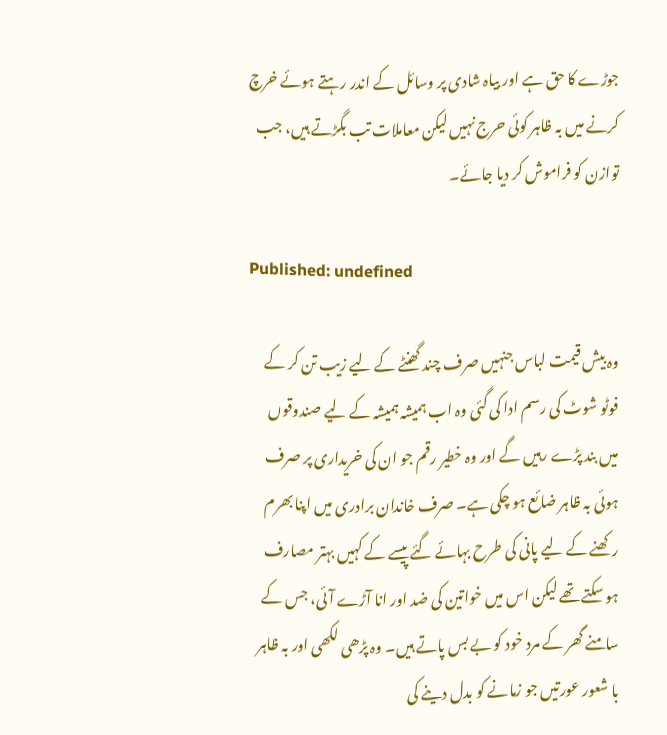جوڑے کا حق ہے اور بیاہ شادی پر وسائل کے اندر رہتے ہوئے خرچ کرنے میں بہ ظاہر کوئی حرج نہیں لیکن معاملات تب بگڑتے ہیں، جب توازن کو فراموش کر دیا جائے۔

Published: undefined

وہ بیش قیمت لباس جنہیں صرف چند گھنٹے کے لیے زیب تن کر کے فوٹو شوٹ کی رسم ادا کی گئی وہ اب ہمیشہ ہمیشہ کے لیے صندوقوں میں بند پڑے رہیں گے اور وہ خطیر رقم جو ان کی خریداری پر صرف ہوئی بہ ظاہر ضائع ہو چکی ہے۔ صرف خاندان برادری میں اپنا بھرم رکھنے کے لیے پانی کی طرح بہائے گئے پیسے کے کہیں بہتر مصارف ہو سکتے تھے لیکن اس میں خواتین کی ضد اور انا آڑے آئی، جس کے سامنے گھر کے مرد خود کو بے بس پاتے ہیں۔ وہ پڑھی لکھی اور بہ ظاہر با شعور عورتیں جو زمانے کو بدل دینے کی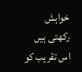خواہش رکھتی ہیں اس تقریب کو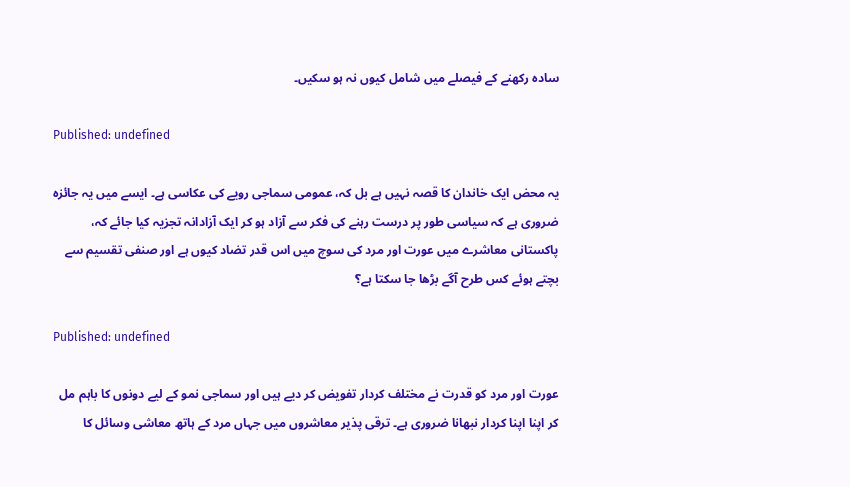سادہ رکھنے کے فیصلے میں شامل کیوں نہ ہو سکیں۔

Published: undefined

یہ محض ایک خاندان کا قصہ نہیں ہے بل کہ، عمومی سماجی رویے کی عکاسی ہے۔ ایسے میں یہ جائزہ ضروری ہے کہ سیاسی طور پر درست رہنے کی فکر سے آزاد ہو کر ایک آزادانہ تجزیہ کیا جائے کہ، پاکستانی معاشرے میں عورت اور مرد کی سوچ میں اس قدر تضاد کیوں ہے اور صنفی تقسیم سے بچتے ہوئے کس طرح آگے بڑھا جا سکتا ہے؟

Published: undefined

عورت اور مرد کو قدرت نے مختلف کردار تفویض کر دیے ہیں اور سماجی نمو کے لیے دونوں کا باہم مل کر اپنا اپنا کردار نبھانا ضروری ہے۔ ترقی پذیر معاشروں میں جہاں مرد کے ہاتھ معاشی وسائل کا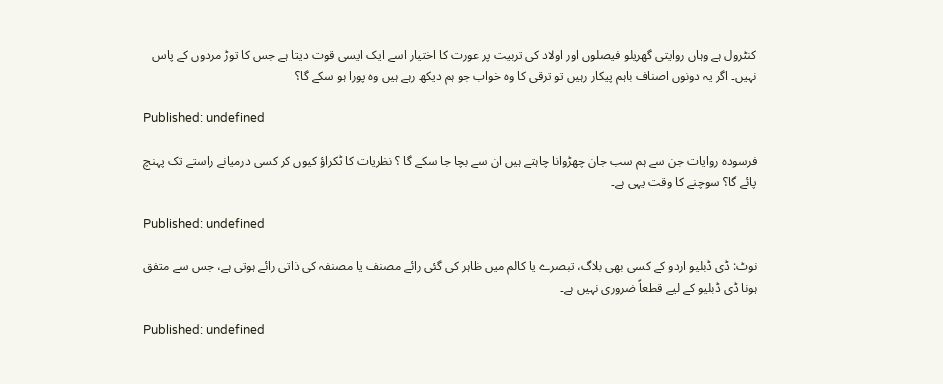کنٹرول ہے وہاں روایتی گھریلو فیصلوں اور اولاد کی تربیت پر عورت کا اختیار اسے ایک ایسی قوت دیتا ہے جس کا توڑ مردوں کے پاس نہیں۔ اگر یہ دونوں اصناف باہم پیکار رہیں تو ترقی کا وہ خواب جو ہم دیکھ رہے ہیں وہ پورا ہو سکے گا؟

Published: undefined

فرسودہ روایات جن سے ہم سب جان چھڑوانا چاہتے ہیں ان سے بچا جا سکے گا ؟ نظریات کا ٹکراؤ کیوں کر کسی درمیانے راستے تک پہنچ پائے گا؟ سوچنے کا وقت یہی ہے۔

Published: undefined

نوٹ: ڈی ڈبلیو اردو کے کسی بھی بلاگ، تبصرے یا کالم میں ظاہر کی گئی رائے مصنف یا مصنفہ کی ذاتی رائے ہوتی ہے، جس سے متفق ہونا ڈی ڈبلیو کے لیے قطعاً ضروری نہیں ہے۔

Published: undefined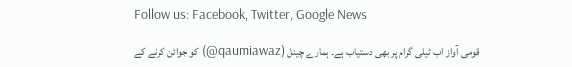Follow us: Facebook, Twitter, Google News

قومی آواز اب ٹیلی گرام پر بھی دستیاب ہے۔ ہمارے چینل (qaumiawaz@) کو جوائن کرنے کے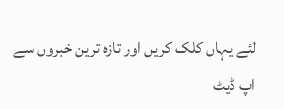لئے یہاں کلک کریں اور تازہ ترین خبروں سے اپ ڈیٹ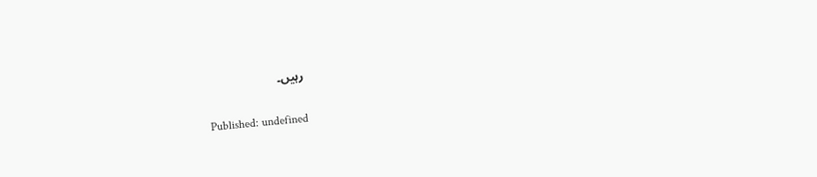رہیں۔

Published: undefined